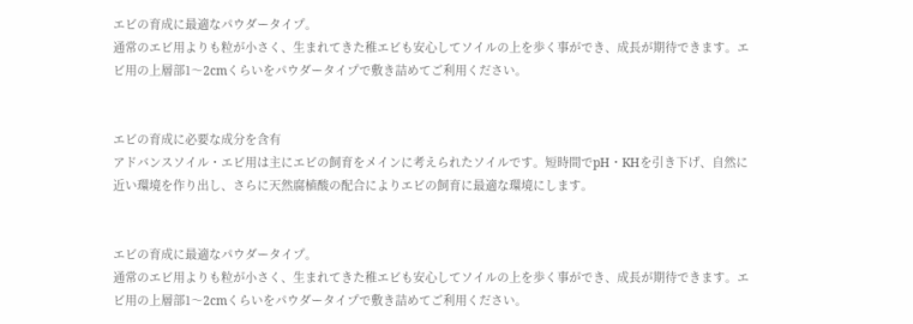エビの育成に最適なパウダータイプ。
通常のエビ用よりも粒が小さく、生まれてきた稚エビも安心してソイルの上を歩く事ができ、成長が期待できます。エビ用の上層部1〜2cmくらいをパウダータイプで敷き詰めてご利用ください。


エビの育成に必要な成分を含有
アドバンスソイル・エビ用は主にエビの飼育をメインに考えられたソイルです。短時間でpH・KHを引き下げ、自然に近い環境を作り出し、さらに天然腐植酸の配合によりエビの飼育に最適な環境にします。


エビの育成に最適なパウダータイプ。
通常のエビ用よりも粒が小さく、生まれてきた稚エビも安心してソイルの上を歩く事ができ、成長が期待できます。エビ用の上層部1〜2cmくらいをパウダータイプで敷き詰めてご利用ください。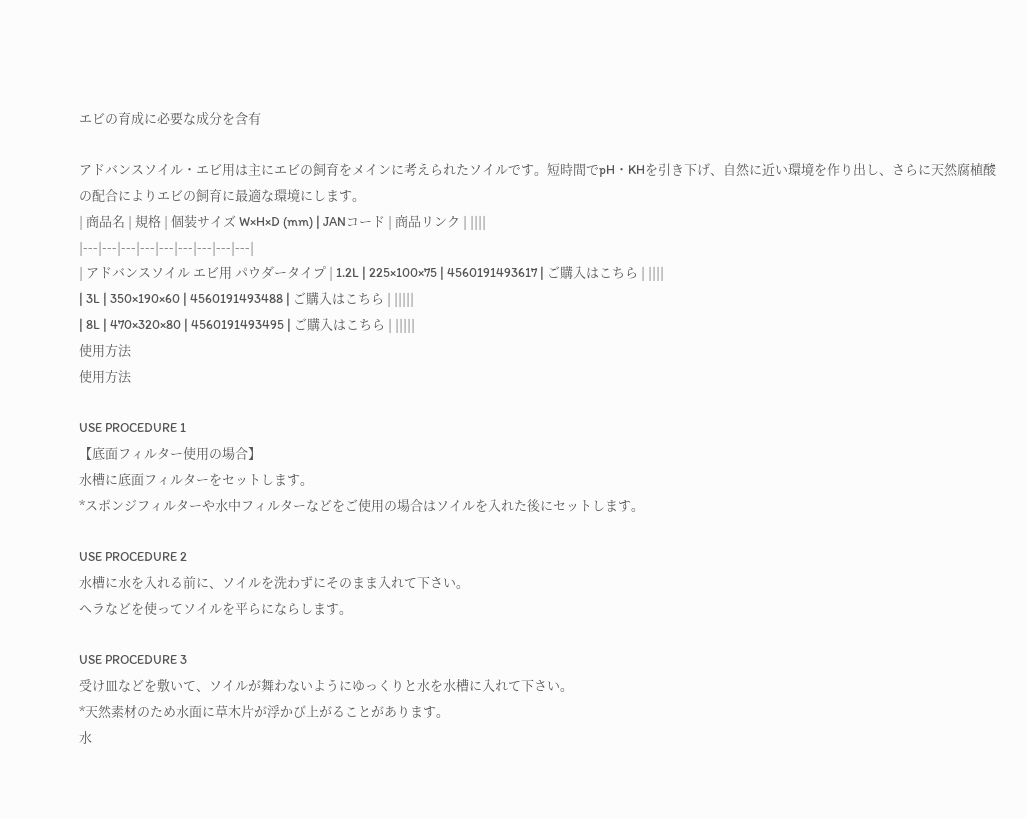エビの育成に必要な成分を含有

アドバンスソイル・エビ用は主にエビの飼育をメインに考えられたソイルです。短時間でpH・KHを引き下げ、自然に近い環境を作り出し、さらに天然腐植酸の配合によりエビの飼育に最適な環境にします。
| 商品名 | 規格 | 個装サイズ W×H×D (mm) | JANコード | 商品リンク | ||||
|---|---|---|---|---|---|---|---|---|
| アドバンスソイル エビ用 パウダータイプ | 1.2L | 225×100×75 | 4560191493617 | ご購入はこちら | ||||
| 3L | 350×190×60 | 4560191493488 | ご購入はこちら | |||||
| 8L | 470×320×80 | 4560191493495 | ご購入はこちら | |||||
使用方法
使用方法

USE PROCEDURE 1
【底面フィルター使用の場合】
水槽に底面フィルターをセットします。
*スポンジフィルターや水中フィルターなどをご使用の場合はソイルを入れた後にセットします。

USE PROCEDURE 2
水槽に水を入れる前に、ソイルを洗わずにそのまま入れて下さい。
ヘラなどを使ってソイルを平らにならします。

USE PROCEDURE 3
受け皿などを敷いて、ソイルが舞わないようにゆっくりと水を水槽に入れて下さい。
*天然素材のため水面に草木片が浮かび上がることがあります。
水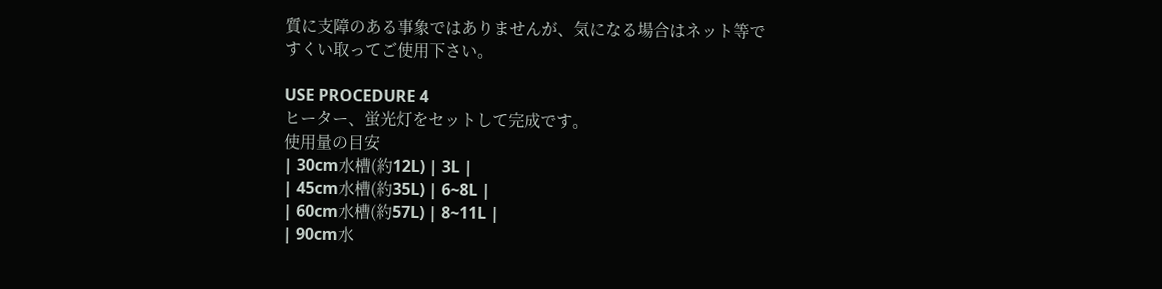質に支障のある事象ではありませんが、気になる場合はネット等ですくい取ってご使用下さい。

USE PROCEDURE 4
ヒーター、蛍光灯をセットして完成です。
使用量の目安
| 30cm水槽(約12L) | 3L |
| 45cm水槽(約35L) | 6~8L |
| 60cm水槽(約57L) | 8~11L |
| 90cm水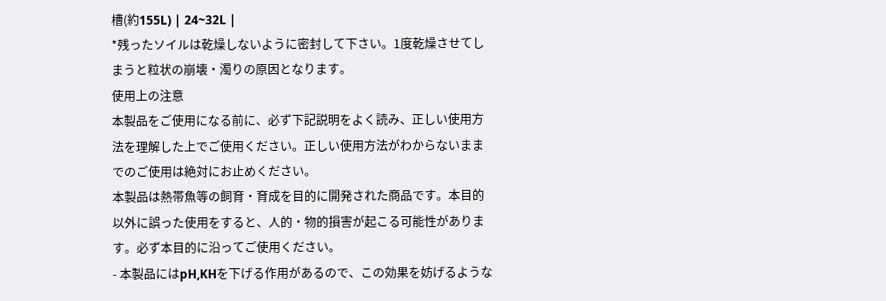槽(約155L) | 24~32L |
*残ったソイルは乾燥しないように密封して下さい。1度乾燥させてしまうと粒状の崩壊・濁りの原因となります。
使用上の注意
本製品をご使用になる前に、必ず下記説明をよく読み、正しい使用方法を理解した上でご使用ください。正しい使用方法がわからないままでのご使用は絶対にお止めください。
本製品は熱帯魚等の飼育・育成を目的に開発された商品です。本目的以外に誤った使用をすると、人的・物的損害が起こる可能性があります。必ず本目的に沿ってご使用ください。
- 本製品にはpH,KHを下げる作用があるので、この効果を妨げるような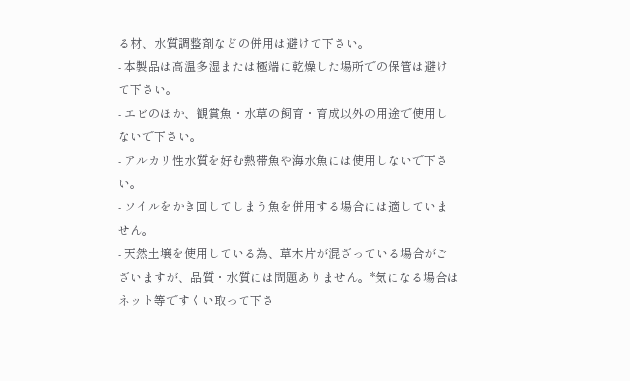る材、水質調整剤などの併用は避けて下さい。
- 本製品は高温多湿または極端に乾燥した場所での保管は避けて下さい。
- エビのほか、観賞魚・水草の飼育・育成以外の用途で使用しないで下さい。
- アルカリ性水質を好む熱帯魚や海水魚には使用しないで下さい。
- ソイルをかき回してしまう魚を併用する場合には適していません。
- 天然土壌を使用している為、草木片が混ざっている場合がございますが、品質・水質には問題ありません。*気になる場合はネット等ですくい取って下さ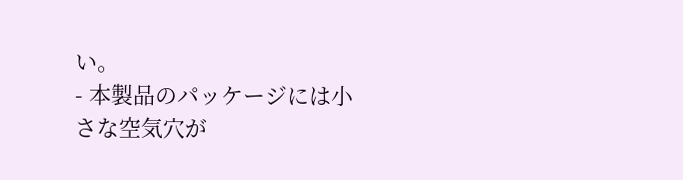い。
- 本製品のパッケージには小さな空気穴が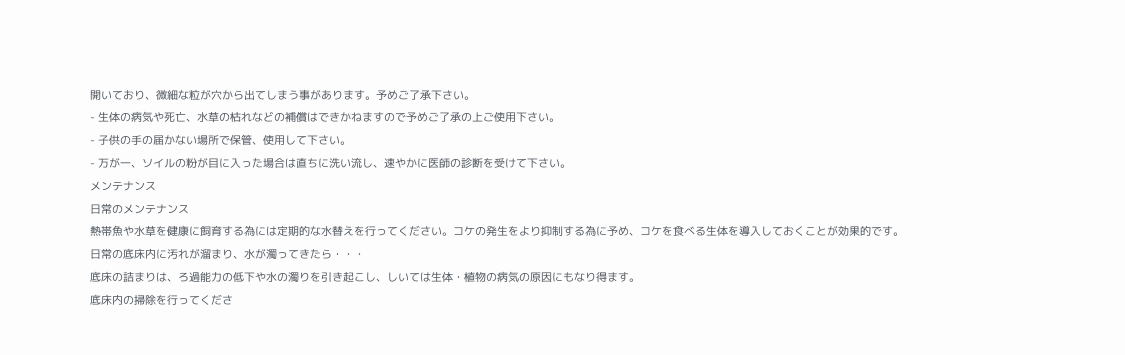開いており、微細な粒が穴から出てしまう事があります。予めご了承下さい。
- 生体の病気や死亡、水草の枯れなどの補償はできかねますので予めご了承の上ご使用下さい。
- 子供の手の届かない場所で保管、使用して下さい。
- 万が一、ソイルの粉が目に入った場合は直ちに洗い流し、速やかに医師の診断を受けて下さい。
メンテナンス
日常のメンテナンス
熱帯魚や水草を健康に飼育する為には定期的な水替えを行ってください。コケの発生をより抑制する為に予め、コケを食べる生体を導入しておくことが効果的です。
日常の底床内に汚れが溜まり、水が濁ってきたら・・・
底床の詰まりは、ろ過能力の低下や水の濁りを引き起こし、しいては生体・植物の病気の原因にもなり得ます。
底床内の掃除を行ってくださ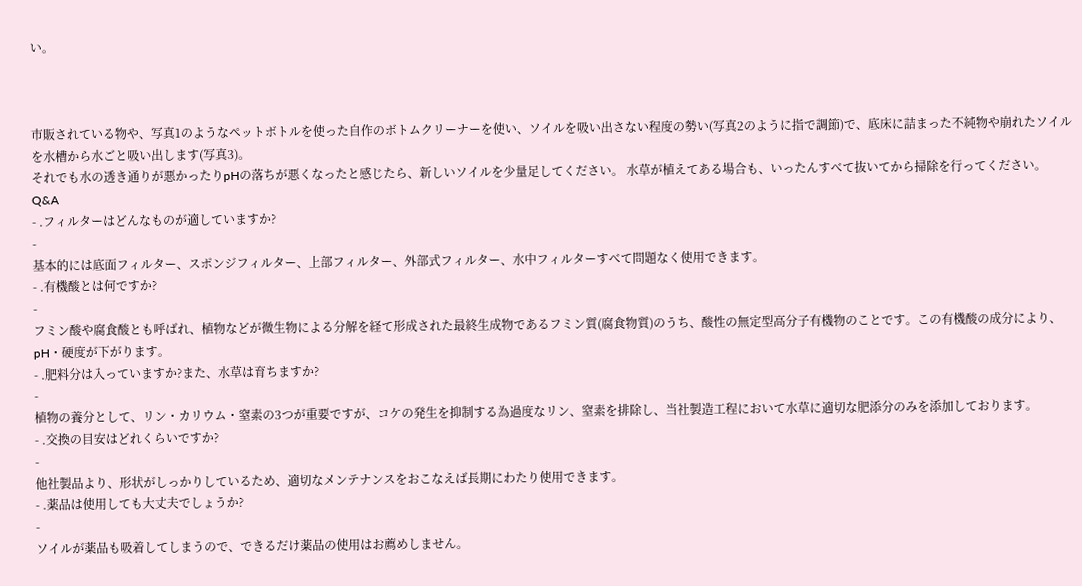い。



市販されている物や、写真1のようなペットボトルを使った自作のボトムクリーナーを使い、ソイルを吸い出さない程度の勢い(写真2のように指で調節)で、底床に詰まった不純物や崩れたソイルを水槽から水ごと吸い出します(写真3)。
それでも水の透き通りが悪かったりpHの落ちが悪くなったと感じたら、新しいソイルを少量足してください。 水草が植えてある場合も、いったんすべて抜いてから掃除を行ってください。
Q&A
- .フィルターはどんなものが適していますか?
-
基本的には底面フィルター、スポンジフィルター、上部フィルター、外部式フィルター、水中フィルターすべて問題なく使用できます。
- .有機酸とは何ですか?
-
フミン酸や腐食酸とも呼ばれ、植物などが微生物による分解を経て形成された最終生成物であるフミン質(腐食物質)のうち、酸性の無定型高分子有機物のことです。この有機酸の成分により、pH・硬度が下がります。
- .肥料分は入っていますか?また、水草は育ちますか?
-
植物の養分として、リン・カリウム・窒素の3つが重要ですが、コケの発生を抑制する為過度なリン、窒素を排除し、当社製造工程において水草に適切な肥添分のみを添加しております。
- .交換の目安はどれくらいですか?
-
他社製品より、形状がしっかりしているため、適切なメンテナンスをおこなえば長期にわたり使用できます。
- .薬品は使用しても大丈夫でしょうか?
-
ソイルが薬品も吸着してしまうので、できるだけ薬品の使用はお薦めしません。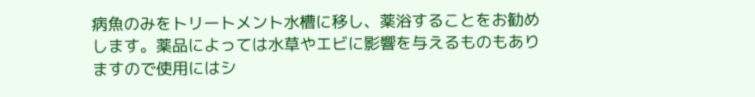病魚のみをトリートメント水槽に移し、薬浴することをお勧めします。薬品によっては水草やエビに影響を与えるものもありますので使用にはシ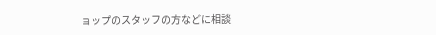ョップのスタッフの方などに相談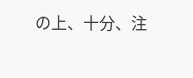の上、十分、注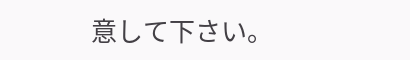意して下さい。